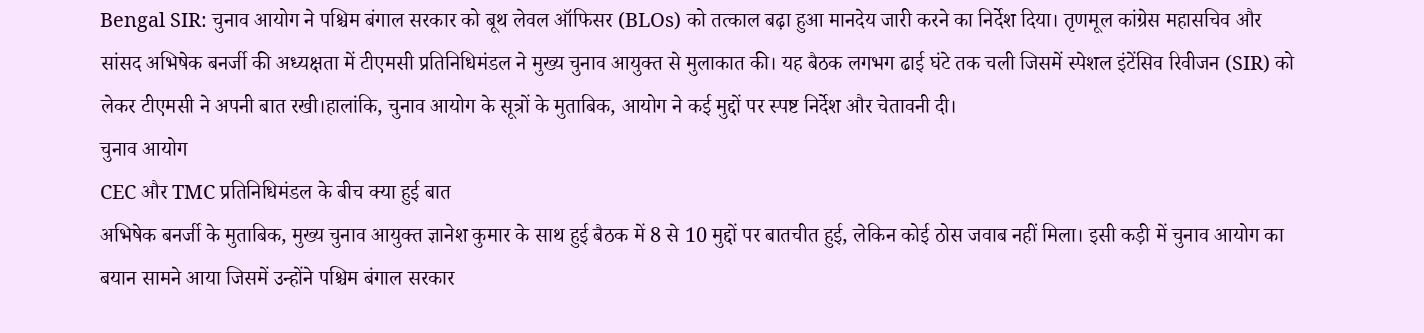Bengal SIR: चुनाव आयोग ने पश्चिम बंगाल सरकार को बूथ लेवल ऑफिसर (BLOs) को तत्काल बढ़ा हुआ मानदेय जारी करने का निर्देश दिया। तृणमूल कांग्रेस महासचिव और सांसद अभिषेक बनर्जी की अध्यक्षता में टीएमसी प्रतिनिधिमंडल ने मुख्य चुनाव आयुक्त से मुलाकात की। यह बैठक लगभग ढाई घंटे तक चली जिसमें स्पेशल इंटेंसिव रिवीजन (SIR) को लेकर टीएमसी ने अपनी बात रखी।हालांकि, चुनाव आयोग के सूत्रों के मुताबिक, आयोग ने कई मुद्दों पर स्पष्ट निर्देश और चेतावनी दी।
चुनाव आयोग
CEC और TMC प्रतिनिधिमंडल के बीच क्या हुई बात
अभिषेक बनर्जी के मुताबिक, मुख्य चुनाव आयुक्त ज्ञानेश कुमार के साथ हुई बैठक में 8 से 10 मुद्दों पर बातचीत हुई, लेकिन कोई ठोस जवाब नहीं मिला। इसी कड़ी में चुनाव आयोग का बयान सामने आया जिसमें उन्होंने पश्चिम बंगाल सरकार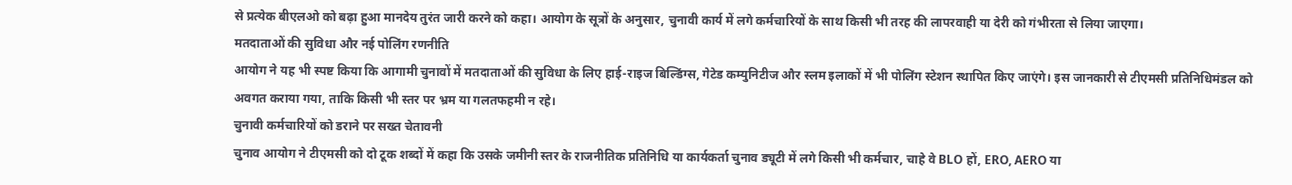से प्रत्येक बीएलओ को बढ़ा हुआ मानदेय तुरंत जारी करने को कहा। आयोग के सूत्रों के अनुसार, चुनावी कार्य में लगे कर्मचारियों के साथ किसी भी तरह की लापरवाही या देरी को गंभीरता से लिया जाएगा।
मतदाताओं की सुविधा और नई पोलिंग रणनीति
आयोग ने यह भी स्पष्ट किया कि आगामी चुनावों में मतदाताओं की सुविधा के लिए हाई-राइज बिल्डिंग्स, गेटेड कम्युनिटीज और स्लम इलाकों में भी पोलिंग स्टेशन स्थापित किए जाएंगे। इस जानकारी से टीएमसी प्रतिनिधिमंडल को अवगत कराया गया, ताकि किसी भी स्तर पर भ्रम या गलतफहमी न रहे।
चुनावी कर्मचारियों को डराने पर सख्त चेतावनी
चुनाव आयोग ने टीएमसी को दो टूक शब्दों में कहा कि उसके जमीनी स्तर के राजनीतिक प्रतिनिधि या कार्यकर्ता चुनाव ड्यूटी में लगे किसी भी कर्मचार, चाहे वे BLO हों, ERO, AERO या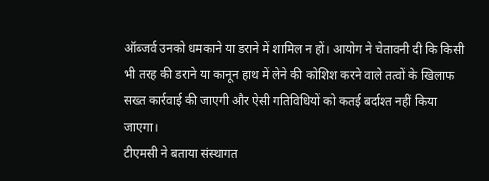ऑब्जर्व उनको धमकाने या डराने में शामिल न हों। आयोग ने चेतावनी दी कि किसी भी तरह की डराने या कानून हाथ में लेने की कोशिश करने वाले तत्वों के खिलाफ सख्त कार्रवाई की जाएगी और ऐसी गतिविधियों को कतई बर्दाश्त नहीं किया जाएगा।
टीएमसी ने बताया संस्थागत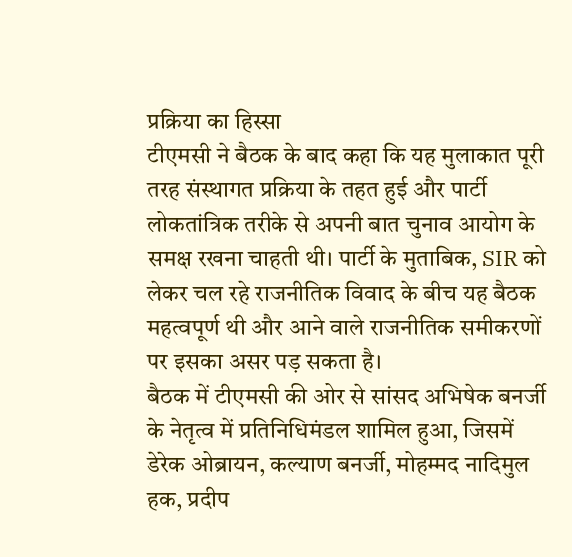प्रक्रिया का हिस्सा
टीएमसी ने बैठक के बाद कहा कि यह मुलाकात पूरी तरह संस्थागत प्रक्रिया के तहत हुई और पार्टी लोकतांत्रिक तरीके से अपनी बात चुनाव आयोग के समक्ष रखना चाहती थी। पार्टी के मुताबिक, SIR को लेकर चल रहे राजनीतिक विवाद के बीच यह बैठक महत्वपूर्ण थी और आने वाले राजनीतिक समीकरणों पर इसका असर पड़ सकता है।
बैठक में टीएमसी की ओर से सांसद अभिषेक बनर्जी के नेतृत्व में प्रतिनिधिमंडल शामिल हुआ, जिसमें डेरेक ओब्रायन, कल्याण बनर्जी, मोहम्मद नादिमुल हक, प्रदीप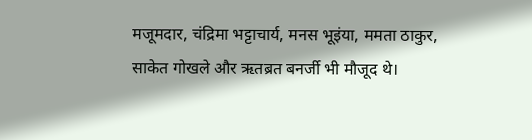मजूमदार, चंद्रिमा भट्टाचार्य, मनस भूइंया, ममता ठाकुर, साकेत गोखले और ऋतब्रत बनर्जी भी मौजूद थे।